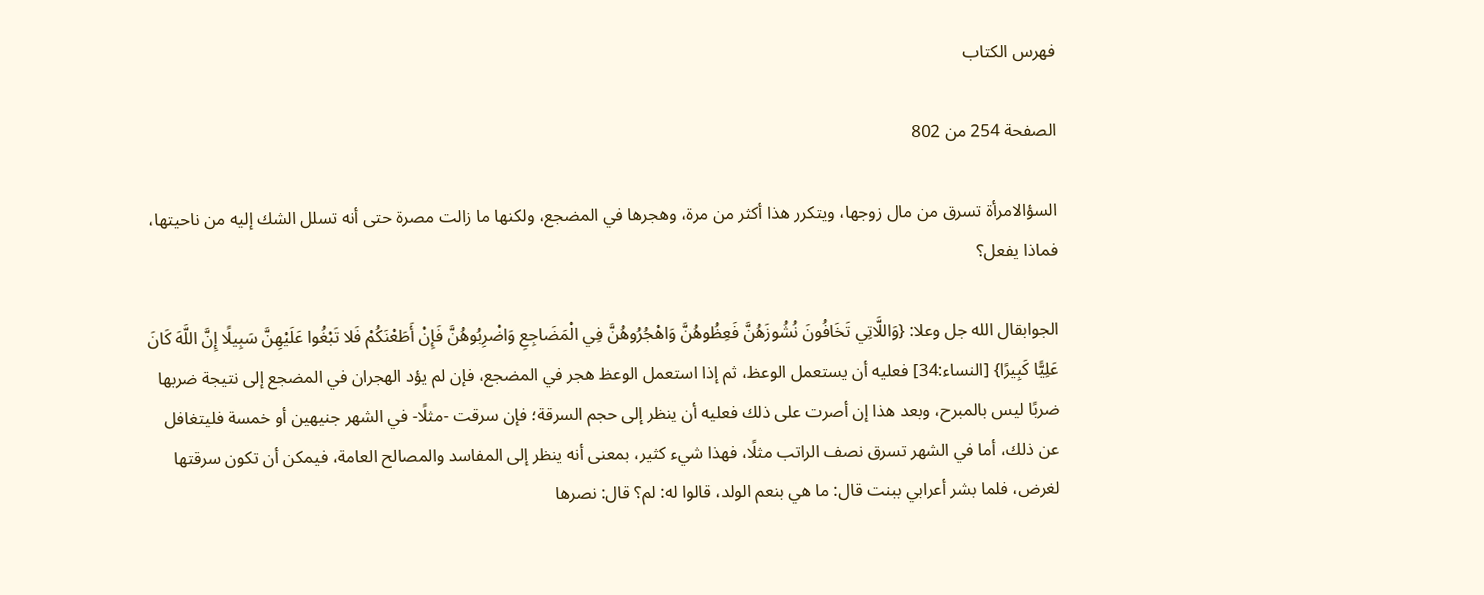فهرس الكتاب

الصفحة 254 من 802

السؤالامرأة تسرق من مال زوجها، ويتكرر هذا أكثر من مرة، وهجرها في المضجع، ولكنها ما زالت مصرة حتى أنه تسلل الشك إليه من ناحيتها، فماذا يفعل؟

الجوابقال الله جل وعلا: {وَاللَّاتِي تَخَافُونَ نُشُوزَهُنَّ فَعِظُوهُنَّ وَاهْجُرُوهُنَّ فِي الْمَضَاجِعِ وَاضْرِبُوهُنَّ فَإِنْ أَطَعْنَكُمْ فَلا تَبْغُوا عَلَيْهِنَّ سَبِيلًا إِنَّ اللَّهَ كَانَ عَلِيًّا كَبِيرًا} [النساء:34] فعليه أن يستعمل الوعظ، ثم إذا استعمل الوعظ هجر في المضجع، فإن لم يؤد الهجران في المضجع إلى نتيجة ضربها ضربًا ليس بالمبرح، وبعد هذا إن أصرت على ذلك فعليه أن ينظر إلى حجم السرقة؛ فإن سرقت -مثلًا- في الشهر جنيهين أو خمسة فليتغافل عن ذلك، أما في الشهر تسرق نصف الراتب مثلًا، فهذا شيء كثير، بمعنى أنه ينظر إلى المفاسد والمصالح العامة، فيمكن أن تكون سرقتها لغرض، فلما بشر أعرابي ببنت قال: ما هي بنعم الولد، قالوا له: لم؟ قال: نصرها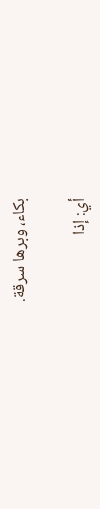بكاء، وبرها سرقة.

أي: إذا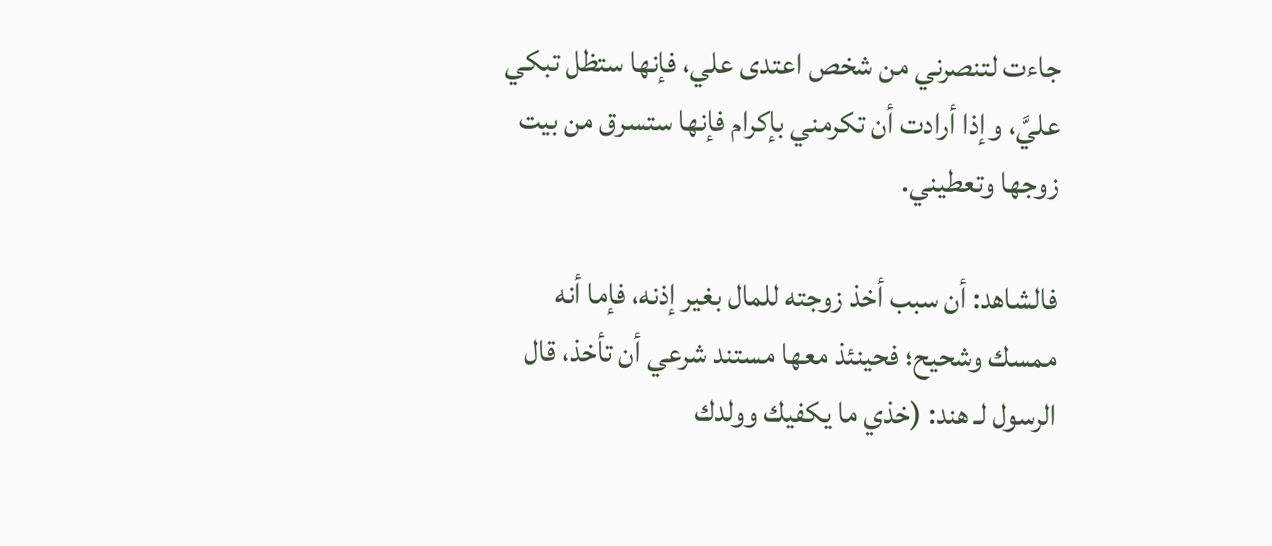جاءت لتنصرني من شخص اعتدى علي، فإنها ستظل تبكي عليَّ، وإذا أرادت أن تكرمني بإكرام فإنها ستسرق من بيت زوجها وتعطيني.

فالشاهد: أن سبب أخذ زوجته للمال بغير إذنه، فإما أنه ممسك وشحيح؛ فحينئذ معها مستند شرعي أن تأخذ، قال الرسول لـ هند: (خذي ما يكفيك وولدك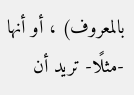بالمعروف) ، أو أنها -مثلًا- تريد أن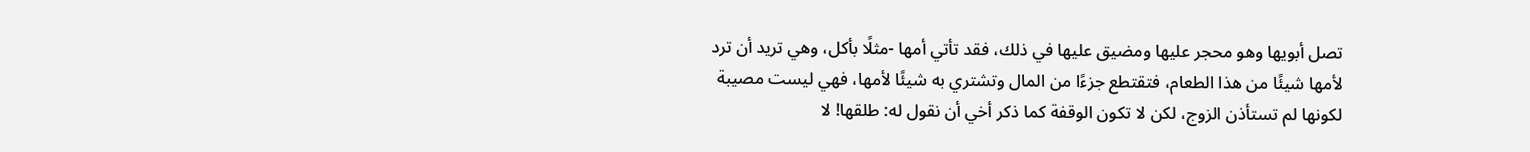تصل أبويها وهو محجر عليها ومضيق عليها في ذلك، فقد تأتي أمها -مثلًا بأكل، وهي تريد أن ترد لأمها شيئًا من هذا الطعام، فتقتطع جزءًا من المال وتشتري به شيئًا لأمها، فهي ليست مصيبة لكونها لم تستأذن الزوج، لكن لا تكون الوقفة كما ذكر أخي أن نقول له: طلقها! لا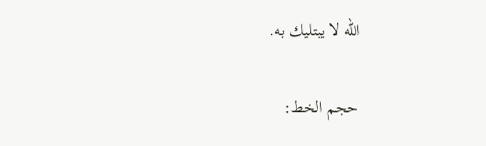الله لا يبتليك به.

حجم الخط: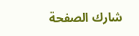شارك الصفحة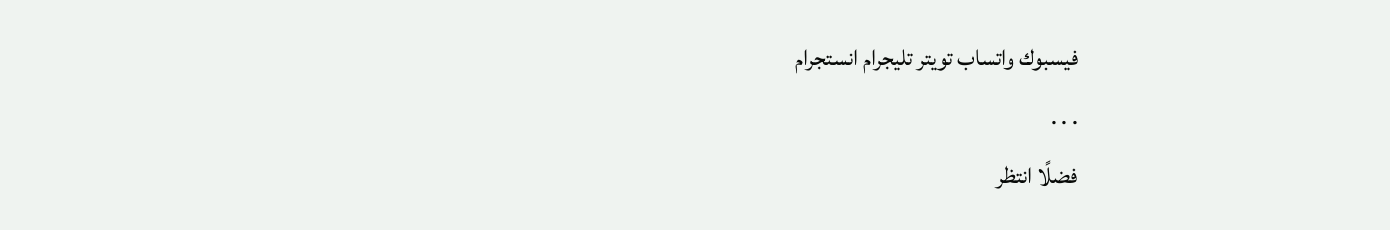فيسبوك واتساب تويتر تليجرام انستجرام
. . .
فضلًا انتظر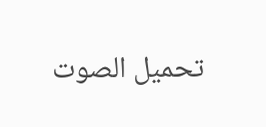تحميل الصوت